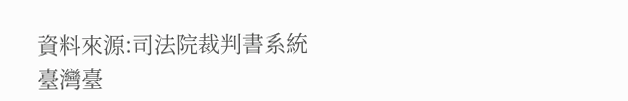資料來源:司法院裁判書系統
臺灣臺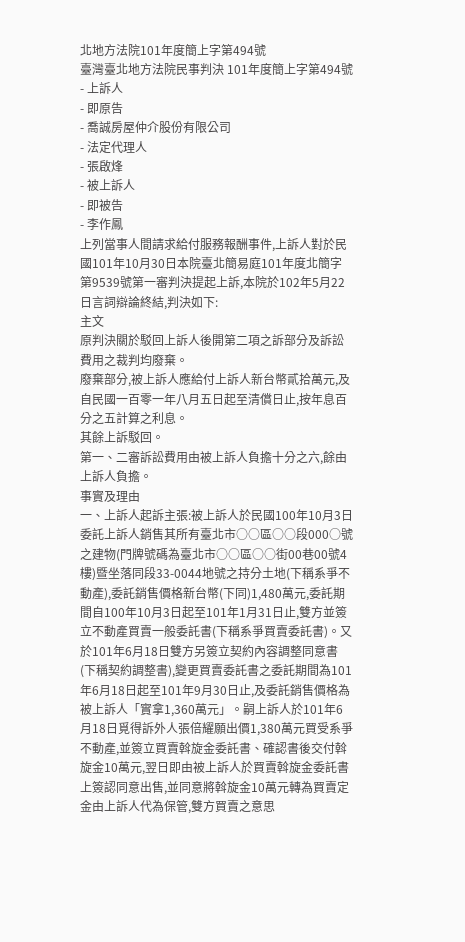北地方法院101年度簡上字第494號
臺灣臺北地方法院民事判決 101年度簡上字第494號
- 上訴人
- 即原告
- 喬誠房屋仲介股份有限公司
- 法定代理人
- 張啟烽
- 被上訴人
- 即被告
- 李作鳳
上列當事人間請求給付服務報酬事件,上訴人對於民國101年10月30日本院臺北簡易庭101年度北簡字第9539號第一審判決提起上訴,本院於102年5月22日言詞辯論終結,判決如下:
主文
原判決關於駁回上訴人後開第二項之訴部分及訴訟費用之裁判均廢棄。
廢棄部分,被上訴人應給付上訴人新台幣貳拾萬元,及自民國一百零一年八月五日起至清償日止,按年息百分之五計算之利息。
其餘上訴駁回。
第一、二審訴訟費用由被上訴人負擔十分之六,餘由上訴人負擔。
事實及理由
一、上訴人起訴主張:被上訴人於民國100年10月3日委託上訴人銷售其所有臺北市○○區○○段000○號之建物(門牌號碼為臺北市○○區○○街00巷00號4樓)暨坐落同段33-0044地號之持分土地(下稱系爭不動產),委託銷售價格新台幣(下同)1,480萬元,委託期間自100年10月3日起至101年1月31日止,雙方並簽立不動產買賣一般委託書(下稱系爭買賣委託書)。又於101年6月18日雙方另簽立契約內容調整同意書(下稱契約調整書),變更買賣委託書之委託期間為101年6月18日起至101年9月30日止,及委託銷售價格為被上訴人「實拿1,360萬元」。嗣上訴人於101年6月18日覓得訴外人張倍耀願出價1,380萬元買受系爭不動產,並簽立買賣斡旋金委託書、確認書後交付斡旋金10萬元,翌日即由被上訴人於買賣斡旋金委託書上簽認同意出售,並同意將斡旋金10萬元轉為買賣定金由上訴人代為保管,雙方買賣之意思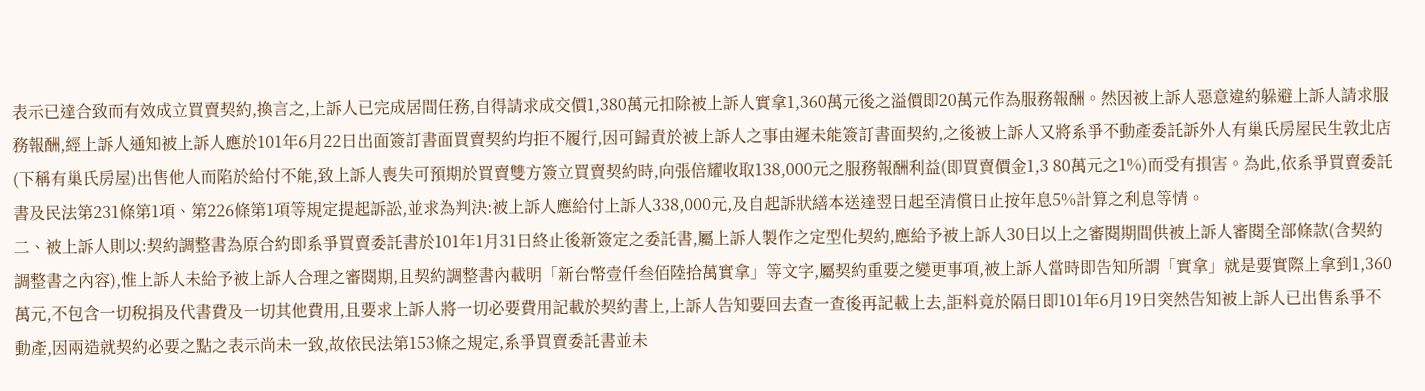表示已達合致而有效成立買賣契約,換言之,上訴人已完成居間任務,自得請求成交價1,380萬元扣除被上訴人實拿1,360萬元後之溢價即20萬元作為服務報酬。然因被上訴人惡意違約躲避上訴人請求服務報酬,經上訴人通知被上訴人應於101年6月22日出面簽訂書面買賣契約均拒不履行,因可歸責於被上訴人之事由遲未能簽訂書面契約,之後被上訴人又將系爭不動產委託訴外人有巢氏房屋民生敦北店(下稱有巢氏房屋)出售他人而陷於給付不能,致上訴人喪失可預期於買賣雙方簽立買賣契約時,向張倍耀收取138,000元之服務報酬利益(即買賣價金1,3 80萬元之1%)而受有損害。為此,依系爭買賣委託書及民法第231條第1項、第226條第1項等規定提起訴訟,並求為判決:被上訴人應給付上訴人338,000元,及自起訴狀繕本送達翌日起至清償日止按年息5%計算之利息等情。
二、被上訴人則以:契約調整書為原合約即系爭買賣委託書於101年1月31日終止後新簽定之委託書,屬上訴人製作之定型化契約,應給予被上訴人30日以上之審閱期間供被上訴人審閱全部條款(含契約調整書之內容),惟上訴人未給予被上訴人合理之審閱期,且契約調整書內載明「新台幣壹仟叁佰陸拾萬實拿」等文字,屬契約重要之變更事項,被上訴人當時即告知所謂「實拿」就是要實際上拿到1,360萬元,不包含一切稅捐及代書費及一切其他費用,且要求上訴人將一切必要費用記載於契約書上,上訴人告知要回去查一查後再記載上去,詎料竟於隔日即101年6月19日突然告知被上訴人已出售系爭不動產,因兩造就契約必要之點之表示尚未一致,故依民法第153條之規定,系爭買賣委託書並未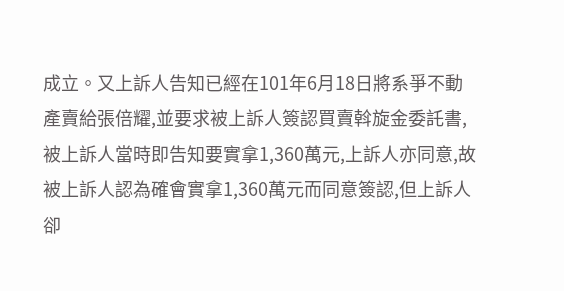成立。又上訴人告知已經在101年6月18日將系爭不動產賣給張倍耀,並要求被上訴人簽認買賣斡旋金委託書,被上訴人當時即告知要實拿1,360萬元,上訴人亦同意,故被上訴人認為確會實拿1,360萬元而同意簽認,但上訴人卻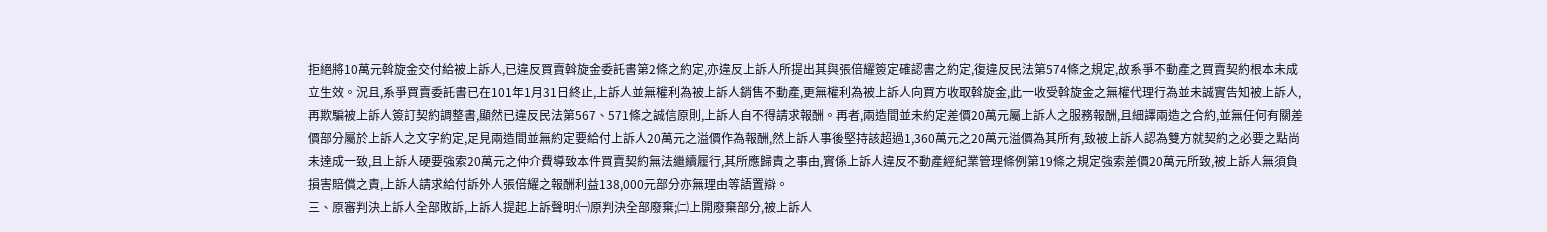拒絕將10萬元斡旋金交付給被上訴人,已違反買賣斡旋金委託書第2條之約定,亦違反上訴人所提出其與張倍耀簽定確認書之約定,復違反民法第574條之規定,故系爭不動產之買賣契約根本未成立生效。況且,系爭買賣委託書已在101年1月31日終止,上訴人並無權利為被上訴人銷售不動產,更無權利為被上訴人向買方收取斡旋金,此一收受斡旋金之無權代理行為並未誠實告知被上訴人,再欺騙被上訴人簽訂契約調整書,顯然已違反民法第567、571條之誠信原則,上訴人自不得請求報酬。再者,兩造間並未約定差價20萬元屬上訴人之服務報酬,且細譯兩造之合約,並無任何有關差價部分屬於上訴人之文字約定,足見兩造間並無約定要給付上訴人20萬元之溢價作為報酬,然上訴人事後堅持該超過1,360萬元之20萬元溢價為其所有,致被上訴人認為雙方就契約之必要之點尚未達成一致,且上訴人硬要強索20萬元之仲介費導致本件買賣契約無法繼續履行,其所應歸責之事由,實係上訴人違反不動產經紀業管理條例第19條之規定強索差價20萬元所致,被上訴人無須負損害賠償之責,上訴人請求給付訴外人張倍耀之報酬利益138,000元部分亦無理由等語置辯。
三、原審判決上訴人全部敗訴,上訴人提起上訴聲明:㈠原判決全部廢棄;㈡上開廢棄部分,被上訴人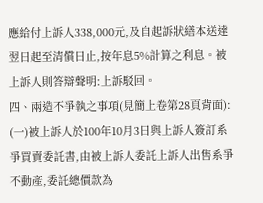應給付上訴人338,000元,及自起訴狀繕本送達翌日起至清償日止,按年息5%計算之利息。被上訴人則答辯聲明:上訴駁回。
四、兩造不爭執之事項(見簡上卷第28頁背面):
(一)被上訴人於100年10月3日與上訴人簽訂系爭買賣委託書,由被上訴人委託上訴人出售系爭不動產,委託總價款為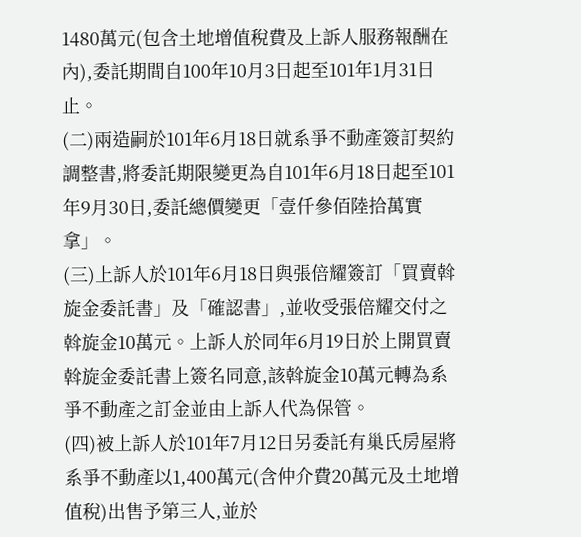1480萬元(包含土地增值稅費及上訴人服務報酬在內),委託期間自100年10月3日起至101年1月31日止。
(二)兩造嗣於101年6月18日就系爭不動產簽訂契約調整書,將委託期限變更為自101年6月18日起至101年9月30日,委託總價變更「壹仟參佰陸拾萬實拿」。
(三)上訴人於101年6月18日與張倍耀簽訂「買賣斡旋金委託書」及「確認書」,並收受張倍耀交付之斡旋金10萬元。上訴人於同年6月19日於上開買賣斡旋金委託書上簽名同意,該斡旋金10萬元轉為系爭不動產之訂金並由上訴人代為保管。
(四)被上訴人於101年7月12日另委託有巢氏房屋將系爭不動產以1,400萬元(含仲介費20萬元及土地增值稅)出售予第三人,並於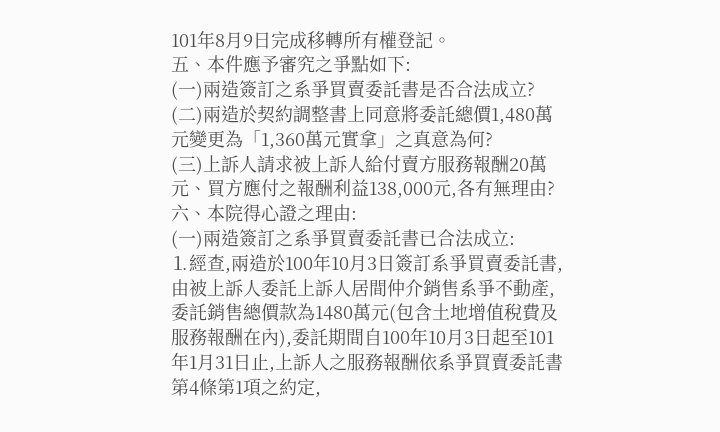101年8月9日完成移轉所有權登記。
五、本件應予審究之爭點如下:
(一)兩造簽訂之系爭買賣委託書是否合法成立?
(二)兩造於契約調整書上同意將委託總價1,480萬元變更為「1,360萬元實拿」之真意為何?
(三)上訴人請求被上訴人給付賣方服務報酬20萬元、買方應付之報酬利益138,000元,各有無理由?
六、本院得心證之理由:
(一)兩造簽訂之系爭買賣委託書已合法成立:
⒈經查,兩造於100年10月3日簽訂系爭買賣委託書,由被上訴人委託上訴人居間仲介銷售系爭不動產,委託銷售總價款為1480萬元(包含土地增值稅費及服務報酬在內),委託期間自100年10月3日起至101年1月31日止,上訴人之服務報酬依系爭買賣委託書第4條第1項之約定,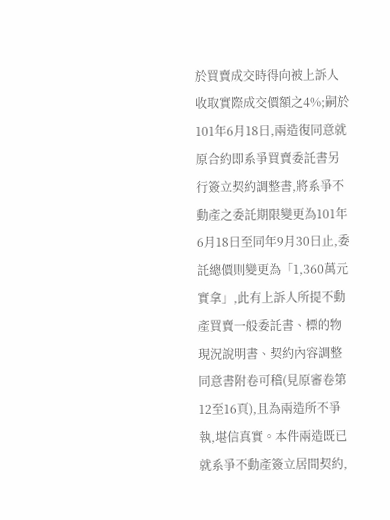於買賣成交時得向被上訴人收取實際成交價額之4%;嗣於101年6月18日,兩造復同意就原合約即系爭買賣委託書另行簽立契約調整書,將系爭不動產之委託期限變更為101年6月18日至同年9月30日止,委託總價則變更為「1,360萬元實拿」,此有上訴人所提不動產買賣一般委託書、標的物現況說明書、契約內容調整同意書附卷可稽(見原審卷第12至16頁),且為兩造所不爭執,堪信真實。本件兩造既已就系爭不動產簽立居間契約,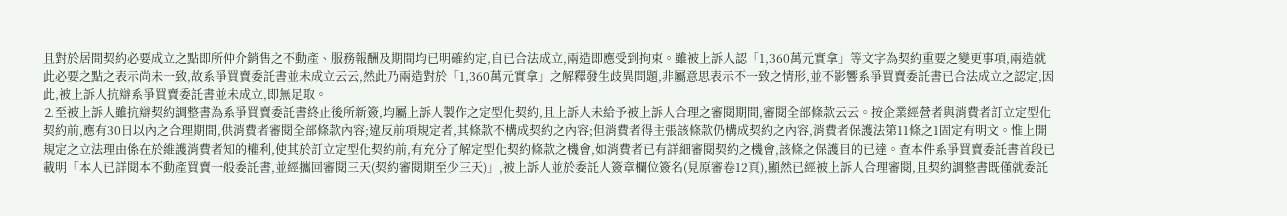且對於居間契約必要成立之點即所仲介銷售之不動產、服務報酬及期間均已明確約定,自已合法成立,兩造即應受到拘束。雖被上訴人認「1,360萬元實拿」等文字為契約重要之變更事項,兩造就此必要之點之表示尚未一致,故系爭買賣委託書並未成立云云,然此乃兩造對於「1,360萬元實拿」之解釋發生歧異問題,非屬意思表示不一致之情形,並不影響系爭買賣委託書已合法成立之認定,因此,被上訴人抗辯系爭買賣委託書並未成立,即無足取。
⒉至被上訴人雖抗辯契約調整書為系爭買賣委託書終止後所新簽,均屬上訴人製作之定型化契約,且上訴人未給予被上訴人合理之審閱期間,審閱全部條款云云。按企業經營者與消費者訂立定型化契約前,應有30日以內之合理期間,供消費者審閱全部條款內容;違反前項規定者,其條款不構成契約之內容;但消費者得主張該條款仍構成契約之內容,消費者保護法第11條之1固定有明文。惟上開規定之立法理由係在於維護消費者知的權利,使其於訂立定型化契約前,有充分了解定型化契約條款之機會,如消費者已有詳細審閱契約之機會,該條之保護目的已達。查本件系爭買賣委託書首段已載明「本人已詳閱本不動產買賣一般委託書,並經攜回審閱三天(契約審閱期至少三天)」,被上訴人並於委託人簽章欄位簽名(見原審卷12頁),顯然已經被上訴人合理審閱,且契約調整書既僅就委託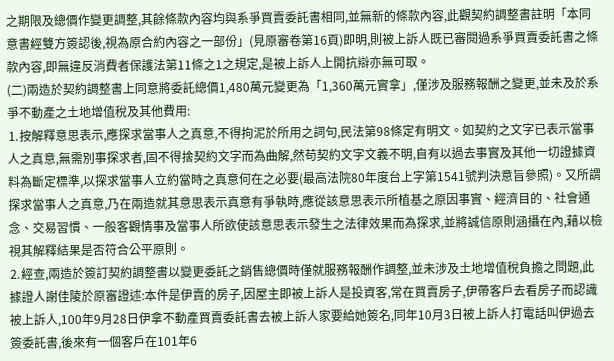之期限及總價作變更調整,其餘條款內容均與系爭買賣委託書相同,並無新的條款內容,此觀契約調整書註明「本同意書經雙方簽認後,視為原合約內容之一部份」(見原審卷第16頁)即明,則被上訴人既已審閱過系爭買賣委託書之條款內容,即無違反消費者保護法第11條之1之規定,是被上訴人上開抗辯亦無可取。
(二)兩造於契約調整書上同意將委託總價1,480萬元變更為「1,360萬元實拿」,僅涉及服務報酬之變更,並未及於系爭不動產之土地增值稅及其他費用:
⒈按解釋意思表示,應探求當事人之真意,不得拘泥於所用之詞句,民法第98條定有明文。如契約之文字已表示當事人之真意,無需別事探求者,固不得捨契約文字而為曲解,然苟契約文字文義不明,自有以過去事實及其他一切證據資料為斷定標準,以探求當事人立約當時之真意何在之必要(最高法院80年度台上字第1541號判決意旨參照)。又所謂探求當事人之真意,乃在兩造就其意思表示真意有爭執時,應從該意思表示所植基之原因事實、經濟目的、社會通念、交易習慣、一般客觀情事及當事人所欲使該意思表示發生之法律效果而為探求,並將誠信原則涵攝在內,藉以檢視其解釋結果是否符合公平原則。
⒉經查,兩造於簽訂契約調整書以變更委託之銷售總價時僅就服務報酬作調整,並未涉及土地增值稅負擔之問題,此據證人謝佳陵於原審證述:本件是伊賣的房子,因屋主即被上訴人是投資客,常在買賣房子,伊帶客戶去看房子而認識被上訴人,100年9月28日伊拿不動產買賣委託書去被上訴人家要給她簽名,同年10月3日被上訴人打電話叫伊過去簽委託書,後來有一個客戶在101年6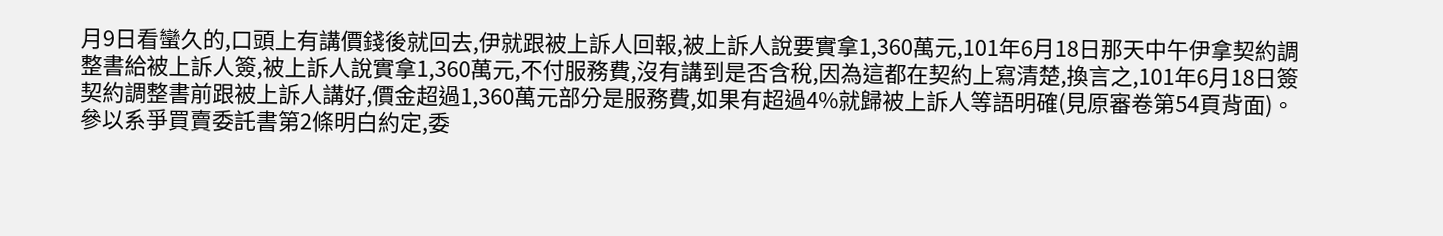月9日看蠻久的,口頭上有講價錢後就回去,伊就跟被上訴人回報,被上訴人說要實拿1,360萬元,101年6月18日那天中午伊拿契約調整書給被上訴人簽,被上訴人說實拿1,360萬元,不付服務費,沒有講到是否含稅,因為這都在契約上寫清楚,換言之,101年6月18日簽契約調整書前跟被上訴人講好,價金超過1,360萬元部分是服務費,如果有超過4%就歸被上訴人等語明確(見原審卷第54頁背面)。參以系爭買賣委託書第2條明白約定,委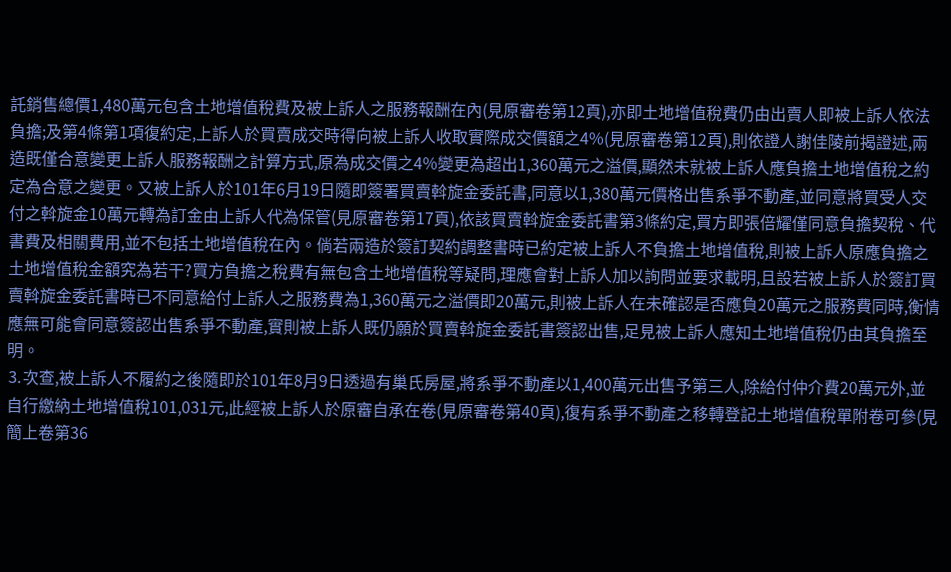託銷售總價1,480萬元包含土地增值稅費及被上訴人之服務報酬在內(見原審卷第12頁),亦即土地增值稅費仍由出賣人即被上訴人依法負擔;及第4條第1項復約定,上訴人於買賣成交時得向被上訴人收取實際成交價額之4%(見原審卷第12頁),則依證人謝佳陵前揭證述,兩造既僅合意變更上訴人服務報酬之計算方式,原為成交價之4%變更為超出1,360萬元之溢價,顯然未就被上訴人應負擔土地增值稅之約定為合意之變更。又被上訴人於101年6月19日隨即簽署買賣斡旋金委託書,同意以1,380萬元價格出售系爭不動產,並同意將買受人交付之斡旋金10萬元轉為訂金由上訴人代為保管(見原審卷第17頁),依該買賣斡旋金委託書第3條約定,買方即張倍耀僅同意負擔契稅、代書費及相關費用,並不包括土地增值稅在內。倘若兩造於簽訂契約調整書時已約定被上訴人不負擔土地增值稅,則被上訴人原應負擔之土地增值稅金額究為若干?買方負擔之稅費有無包含土地增值稅等疑問,理應會對上訴人加以詢問並要求載明,且設若被上訴人於簽訂買賣斡旋金委託書時已不同意給付上訴人之服務費為1,360萬元之溢價即20萬元,則被上訴人在未確認是否應負20萬元之服務費同時,衡情應無可能會同意簽認出售系爭不動產,實則被上訴人既仍願於買賣斡旋金委託書簽認出售,足見被上訴人應知土地增值稅仍由其負擔至明。
⒊次查,被上訴人不履約之後隨即於101年8月9日透過有巢氏房屋,將系爭不動產以1,400萬元出售予第三人,除給付仲介費20萬元外,並自行繳納土地增值稅101,031元,此經被上訴人於原審自承在卷(見原審卷第40頁),復有系爭不動產之移轉登記土地增值稅單附卷可參(見簡上卷第36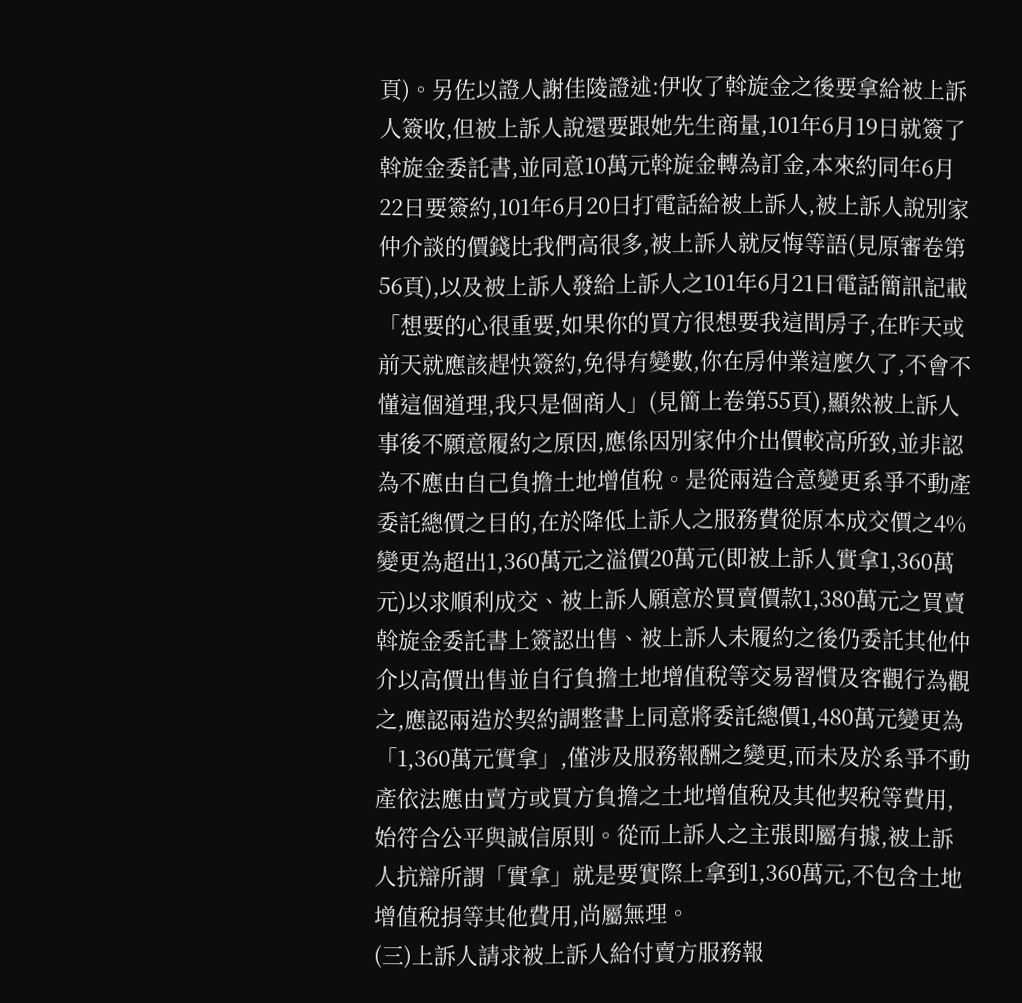頁)。另佐以證人謝佳陵證述:伊收了斡旋金之後要拿給被上訴人簽收,但被上訴人說還要跟她先生商量,101年6月19日就簽了斡旋金委託書,並同意10萬元斡旋金轉為訂金,本來約同年6月22日要簽約,101年6月20日打電話給被上訴人,被上訴人說別家仲介談的價錢比我們高很多,被上訴人就反悔等語(見原審卷第56頁),以及被上訴人發給上訴人之101年6月21日電話簡訊記載「想要的心很重要,如果你的買方很想要我這間房子,在昨天或前天就應該趕快簽約,免得有變數,你在房仲業這麼久了,不會不懂這個道理,我只是個商人」(見簡上卷第55頁),顯然被上訴人事後不願意履約之原因,應係因別家仲介出價較高所致,並非認為不應由自己負擔土地增值稅。是從兩造合意變更系爭不動產委託總價之目的,在於降低上訴人之服務費從原本成交價之4%變更為超出1,360萬元之溢價20萬元(即被上訴人實拿1,360萬元)以求順利成交、被上訴人願意於買賣價款1,380萬元之買賣斡旋金委託書上簽認出售、被上訴人未履約之後仍委託其他仲介以高價出售並自行負擔土地增值稅等交易習慣及客觀行為觀之,應認兩造於契約調整書上同意將委託總價1,480萬元變更為「1,360萬元實拿」,僅涉及服務報酬之變更,而未及於系爭不動產依法應由賣方或買方負擔之土地增值稅及其他契稅等費用,始符合公平與誠信原則。從而上訴人之主張即屬有據,被上訴人抗辯所謂「實拿」就是要實際上拿到1,360萬元,不包含土地增值稅捐等其他費用,尚屬無理。
(三)上訴人請求被上訴人給付賣方服務報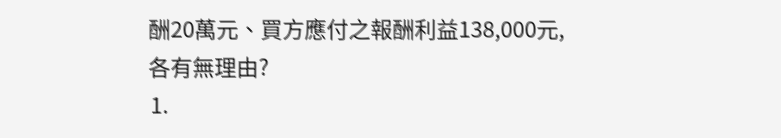酬20萬元、買方應付之報酬利益138,000元,各有無理由?
⒈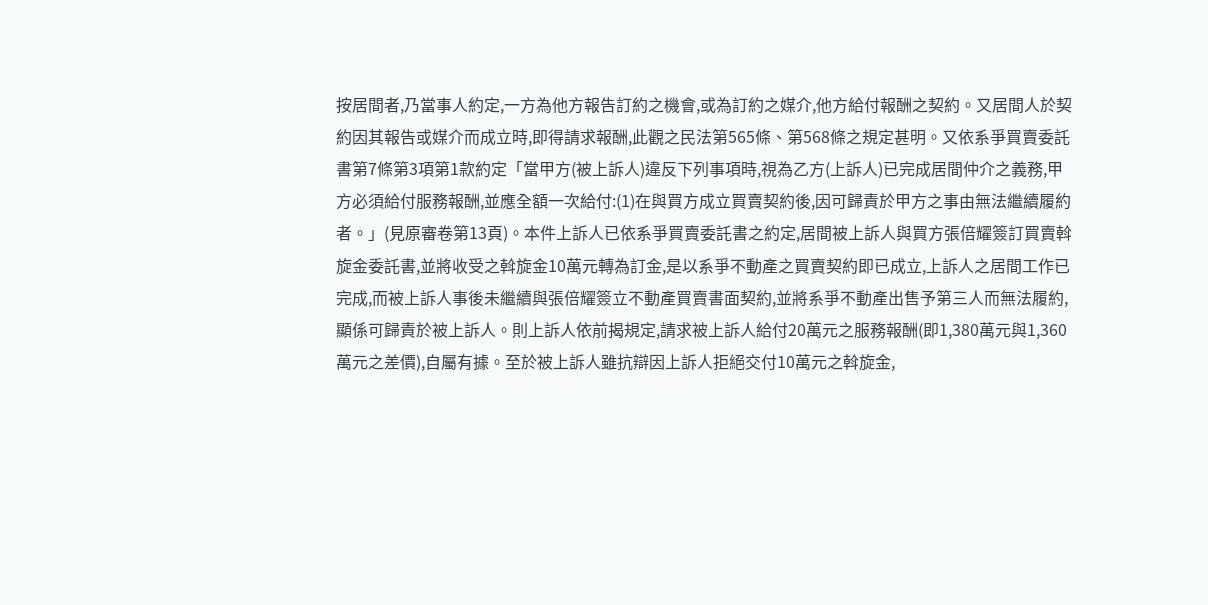按居間者,乃當事人約定,一方為他方報告訂約之機會,或為訂約之媒介,他方給付報酬之契約。又居間人於契約因其報告或媒介而成立時,即得請求報酬,此觀之民法第565條、第568條之規定甚明。又依系爭買賣委託書第7條第3項第1款約定「當甲方(被上訴人)違反下列事項時,視為乙方(上訴人)已完成居間仲介之義務,甲方必須給付服務報酬,並應全額一次給付:(1)在與買方成立買賣契約後,因可歸責於甲方之事由無法繼續履約者。」(見原審卷第13頁)。本件上訴人已依系爭買賣委託書之約定,居間被上訴人與買方張倍耀簽訂買賣斡旋金委託書,並將收受之斡旋金10萬元轉為訂金,是以系爭不動產之買賣契約即已成立,上訴人之居間工作已完成,而被上訴人事後未繼續與張倍耀簽立不動產買賣書面契約,並將系爭不動產出售予第三人而無法履約,顯係可歸責於被上訴人。則上訴人依前揭規定,請求被上訴人給付20萬元之服務報酬(即1,380萬元與1,360萬元之差價),自屬有據。至於被上訴人雖抗辯因上訴人拒絕交付10萬元之斡旋金,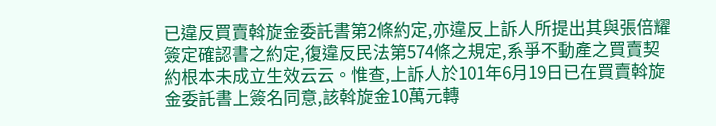已違反買賣斡旋金委託書第2條約定,亦違反上訴人所提出其與張倍耀簽定確認書之約定,復違反民法第574條之規定,系爭不動產之買賣契約根本未成立生效云云。惟查,上訴人於101年6月19日已在買賣斡旋金委託書上簽名同意,該斡旋金10萬元轉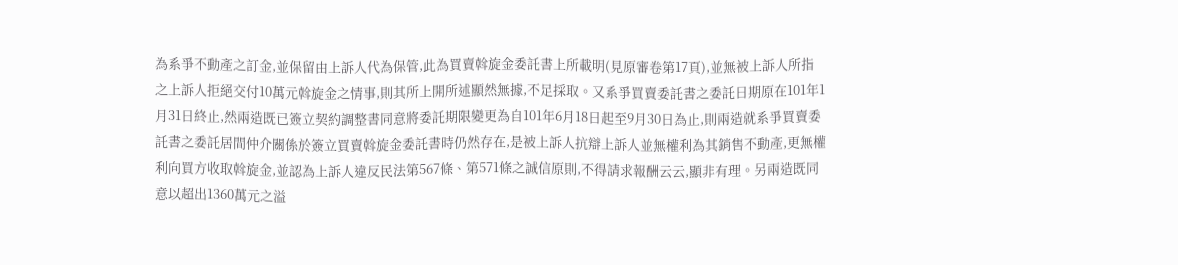為系爭不動產之訂金,並保留由上訴人代為保管,此為買賣斡旋金委託書上所載明(見原審卷第17頁),並無被上訴人所指之上訴人拒絕交付10萬元斡旋金之情事,則其所上開所述顯然無據,不足採取。又系爭買賣委託書之委託日期原在101年1月31日終止,然兩造既已簽立契約調整書同意將委託期限變更為自101年6月18日起至9月30日為止,則兩造就系爭買賣委託書之委託居間仲介關係於簽立買賣斡旋金委託書時仍然存在,是被上訴人抗辯上訴人並無權利為其銷售不動產,更無權利向買方收取斡旋金,並認為上訴人違反民法第567條、第571條之誠信原則,不得請求報酬云云,顯非有理。另兩造既同意以超出1360萬元之溢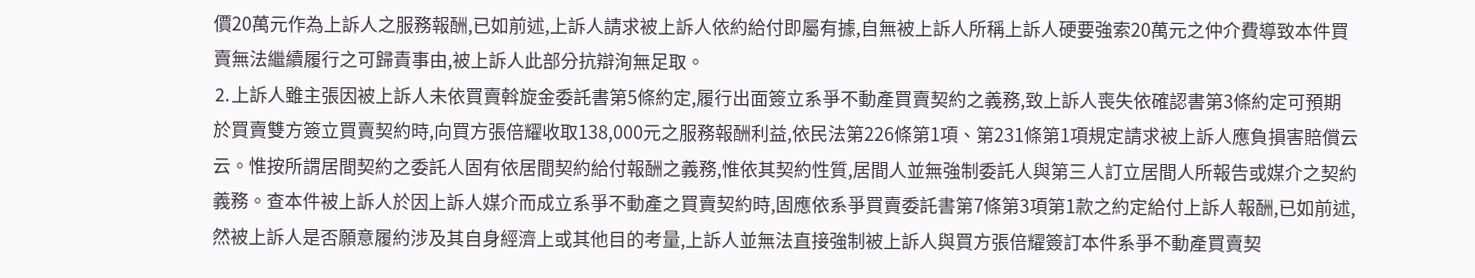價20萬元作為上訴人之服務報酬,已如前述,上訴人請求被上訴人依約給付即屬有據,自無被上訴人所稱上訴人硬要強索20萬元之仲介費導致本件買賣無法繼續履行之可歸責事由,被上訴人此部分抗辯洵無足取。
⒉上訴人雖主張因被上訴人未依買賣斡旋金委託書第5條約定,履行出面簽立系爭不動產買賣契約之義務,致上訴人喪失依確認書第3條約定可預期於買賣雙方簽立買賣契約時,向買方張倍耀收取138,000元之服務報酬利益,依民法第226條第1項、第231條第1項規定請求被上訴人應負損害賠償云云。惟按所謂居間契約之委託人固有依居間契約給付報酬之義務,惟依其契約性質,居間人並無強制委託人與第三人訂立居間人所報告或媒介之契約義務。查本件被上訴人於因上訴人媒介而成立系爭不動產之買賣契約時,固應依系爭買賣委託書第7條第3項第1款之約定給付上訴人報酬,已如前述,然被上訴人是否願意履約涉及其自身經濟上或其他目的考量,上訴人並無法直接強制被上訴人與買方張倍耀簽訂本件系爭不動產買賣契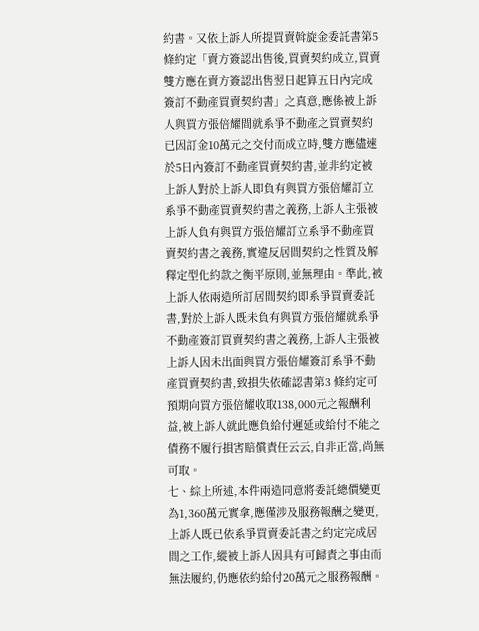約書。又依上訴人所提買賣斡旋金委託書第5條約定「賣方簽認出售後,買賣契約成立,買賣雙方應在賣方簽認出售翌日起算五日內完成簽訂不動產買賣契約書」之真意,應係被上訴人與買方張倍耀間就系爭不動產之買賣契約已因訂金10萬元之交付而成立時,雙方應儘速於5日內簽訂不動產買賣契約書,並非約定被上訴人對於上訴人即負有與買方張倍耀訂立系爭不動產買賣契約書之義務,上訴人主張被上訴人負有與買方張倍耀訂立系爭不動產買賣契約書之義務,實違反居間契約之性質及解釋定型化約款之衡平原則,並無理由。準此,被上訴人依兩造所訂居間契約即系爭買賣委託書,對於上訴人既未負有與買方張倍耀就系爭不動產簽訂買賣契約書之義務,上訴人主張被上訴人因未出面與買方張倍耀簽訂系爭不動產買賣契約書,致損失依確認書第3 條約定可預期向買方張倍耀收取138,000元之報酬利益,被上訴人就此應負給付遲延或給付不能之債務不履行損害賠償責任云云,自非正當,尚無可取。
七、綜上所述,本件兩造同意將委託總價變更為1,360萬元實拿,應僅涉及服務報酬之變更,上訴人既已依系爭買賣委託書之約定完成居間之工作,縱被上訴人因具有可歸責之事由而無法履約,仍應依約給付20萬元之服務報酬。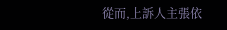從而,上訴人主張依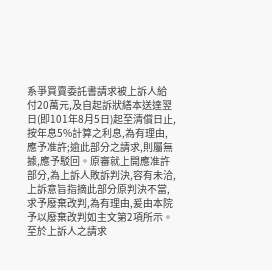系爭買賣委託書請求被上訴人給付20萬元,及自起訴狀繕本送達翌日(即101年8月5日)起至清償日止,按年息5%計算之利息,為有理由,應予准許;逾此部分之請求,則屬無據,應予駁回。原審就上開應准許部分,為上訴人敗訴判決,容有未洽,上訴意旨指摘此部分原判決不當,求予廢棄改判,為有理由,爰由本院予以廢棄改判如主文第2項所示。至於上訴人之請求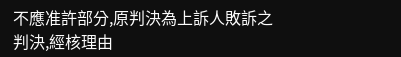不應准許部分,原判決為上訴人敗訴之判決,經核理由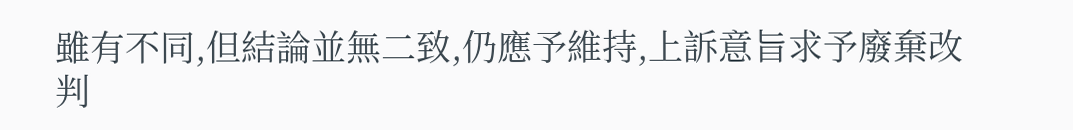雖有不同,但結論並無二致,仍應予維持,上訴意旨求予廢棄改判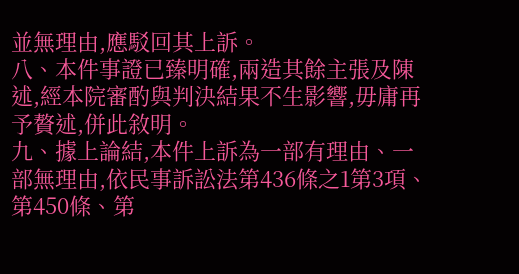並無理由,應駁回其上訴。
八、本件事證已臻明確,兩造其餘主張及陳述,經本院審酌與判決結果不生影響,毋庸再予贅述,併此敘明。
九、據上論結,本件上訴為一部有理由、一部無理由,依民事訴訟法第436條之1第3項、第450條、第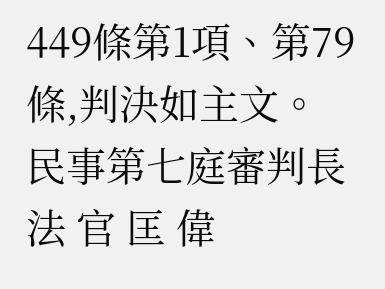449條第1項、第79條,判決如主文。
民事第七庭審判長法 官 匡 偉